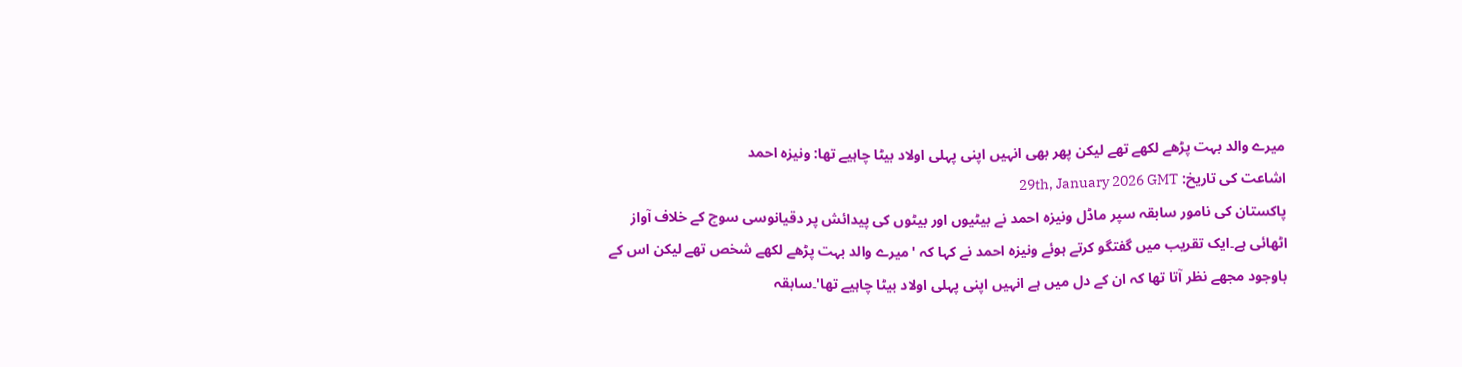میرے والد بہت پڑھے لکھے تھے لیکن پھر بھی انہیں اپنی پہلی اولاد بیٹا چاہیے تھا: ونیزہ احمد
اشاعت کی تاریخ: 29th, January 2026 GMT
پاکستان کی نامور سابقہ سپر ماڈل ونیزہ احمد نے بیٹیوں اور بیٹوں کی پیدائش پر دقیانوسی سوچ کے خلاف آواز اٹھائی ہے۔ایک تقریب میں گفتگو کرتے ہوئے ونیزہ احمد نے کہا کہ 'میرے والد بہت پڑھے لکھے شخص تھے لیکن اس کے باوجود مجھے نظر آتا تھا کہ ان کے دل میں ہے انہیں اپنی پہلی اولاد بیٹا چاہیے تھا'۔سابقہ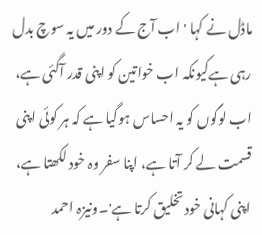ماڈل نے کہا 'اب آج کے دور میں یہ سوچ بدل رہی ہےکیونکہ اب خواتین کو اپنی قدر آگئی ہے، اب لوگوں کو یہ احساس ہوگیا ہے کہ ہر کوئی اپنی قسمت لے کر آتا ہے، اپنا سفر وہ خود لکھتا ہے، اپنی کہانی خود تخلیق کرتا ہے'۔ونیزہ احمد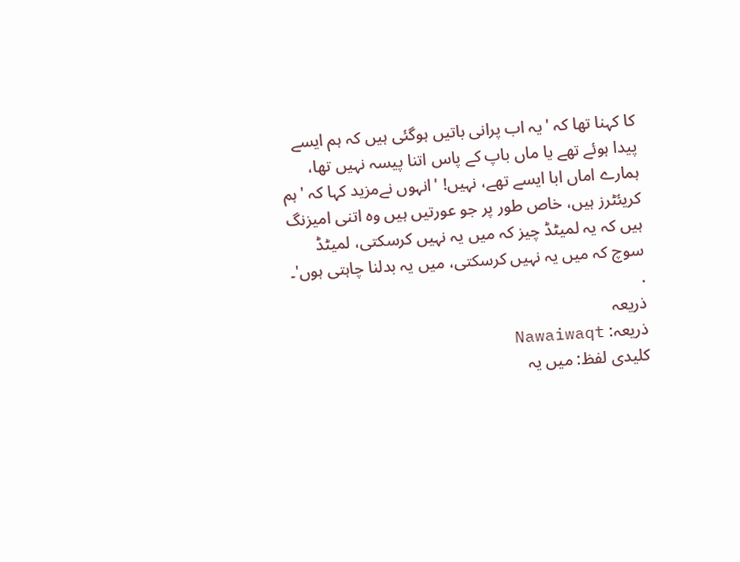کا کہنا تھا کہ 'یہ اب پرانی باتیں ہوگئی ہیں کہ ہم ایسے پیدا ہوئے تھے یا ماں باپ کے پاس اتنا پیسہ نہیں تھا، ہمارے اماں ابا ایسے تھے، نہیں! 'انہوں نےمزید کہا کہ 'ہم کریئٹرز ہیں، خاص طور پر جو عورتیں ہیں وہ اتنی امیزنگ ہیں کہ یہ لمیٹڈ چیز کہ میں یہ نہیں کرسکتی، لمیٹڈ سوچ کہ میں یہ نہیں کرسکتی، میں یہ بدلنا چاہتی ہوں'۔
.
ذریعہ
ذریعہ: Nawaiwaqt
کلیدی لفظ: میں یہ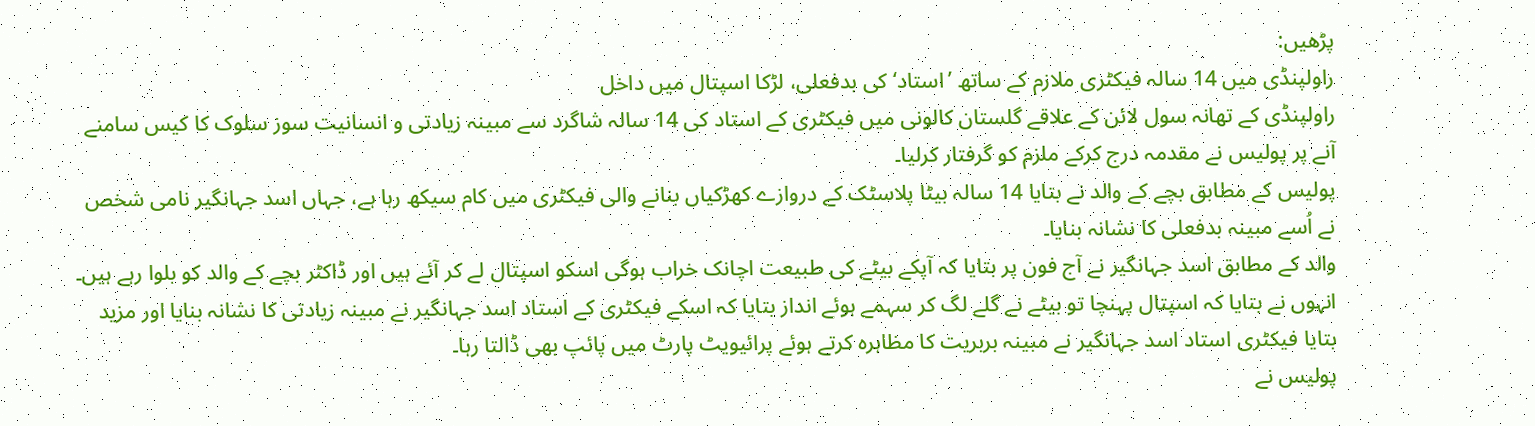پڑھیں:
راولپنڈی میں 14 سالہ فیکٹری ملازم کے ساتھ ’استاد‘ کی بدفعلی، لڑکا اسپتال میں داخل
راولپنڈی کے تھانہ سول لائن کے علاقے گلستان کالونی میں فیکٹری کے استاد کی 14 سالہ شاگرد سے مبینہ زیادتی و انسانیت سوز سلوک کا کیس سامنے آنے پر پولیس نے مقدمہ درج کرکے ملزم کو گرفتار کرلیا۔
پولیس کے مطابق بچے کے والد نے بتایا 14 سالہ بیٹا پلاسٹک کے دروازے کھڑکیاں بنانے والی فیکٹری میں کام سیکھ رہا ہے، جہاں اسد جہانگیر نامی شخص نے اُسے مبینہ بدفعلی کا نشانہ بنایا۔
والد کے مطابق اسد جہانگیر نے آج فون پر بتایا کہ آپکے بیٹے کی طبیعت اچانک خراب ہوگی اسکو اسپتال لے کر آئے ہیں اور ڈاکٹر بچے کے والد کو بلوا رہے ہیں۔
انہوں نے بتایا کہ اسپتال پہنچا تو بیٹے نے گلے لگ کر سہمے ہوئے انداز بتایا کہ اسکے فیکٹری کے استاد اسد جہانگیر نے مبینہ زیادتی کا نشانہ بنایا اور مزید بتایا فیکٹری استاد اسد جہانگیر نے مبینہ بربریت کا مظاہرہ کرتے ہوئے پرائیویٹ پارٹ میں پائپ بھی ڈالتا رہا۔
پولیس نے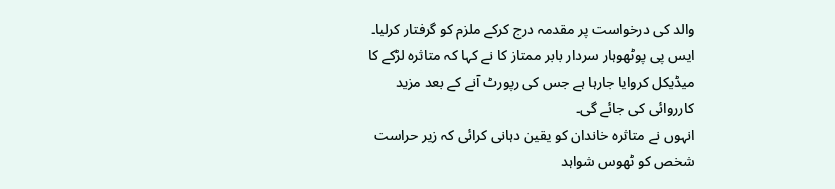والد کی درخواست پر مقدمہ درج کرکے ملزم کو گرفتار کرلیا۔ ایس پی پوٹھوہار سردار بابر ممتاز کا نے کہا کہ متاثرہ لڑکے کا میڈیکل کروایا جارہا ہے جس کی رپورٹ آنے کے بعد مزید کارروائی کی جائے گی۔
انہوں نے متاثرہ خاندان کو یقین دہانی کرائی کہ زیر حراست شخص کو ٹھوس شواہد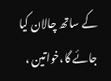کے ساتھ چالان کیا جائے گا،خواتین ،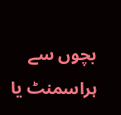بچوں سے ہراسمنٹ یا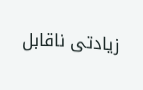زیادتی ناقابل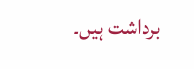برداشت ہیں۔